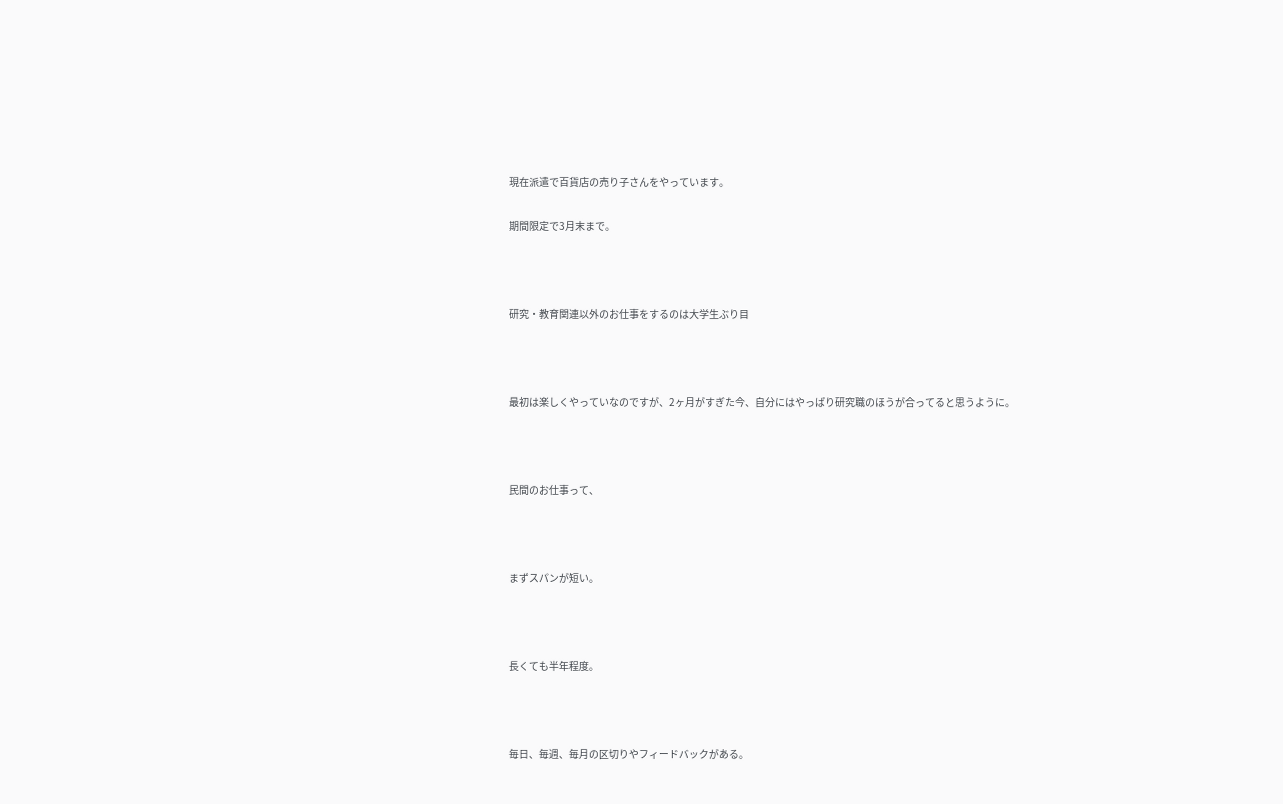現在派遣で百貨店の売り子さんをやっています。

期間限定で3月末まで。



研究・教育関連以外のお仕事をするのは大学生ぶり目



最初は楽しくやっていなのですが、2ヶ月がすぎた今、自分にはやっぱり研究職のほうが合ってると思うように。



民間のお仕事って、



まずスパンが短い。



長くても半年程度。



毎日、毎週、毎月の区切りやフィードバックがある。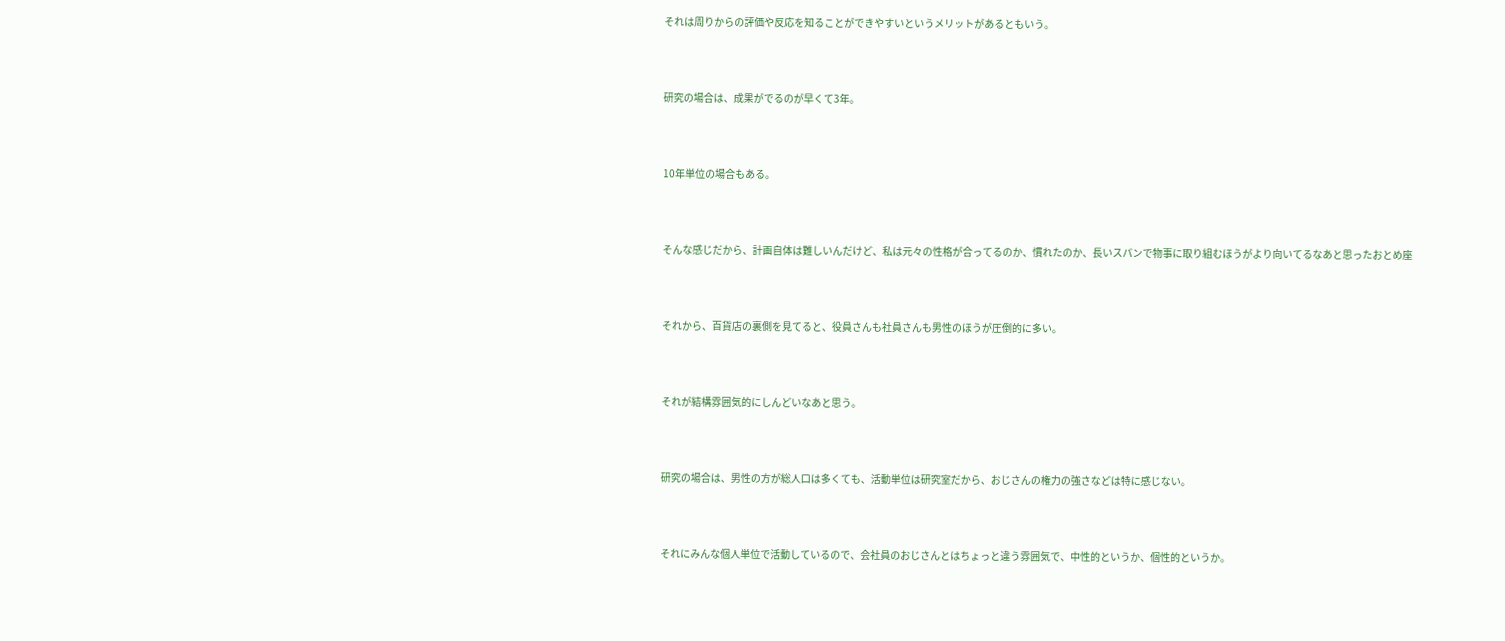それは周りからの評価や反応を知ることができやすいというメリットがあるともいう。



研究の場合は、成果がでるのが早くて3年。



10年単位の場合もある。



そんな感じだから、計画自体は難しいんだけど、私は元々の性格が合ってるのか、慣れたのか、長いスパンで物事に取り組むほうがより向いてるなあと思ったおとめ座



それから、百貨店の裏側を見てると、役員さんも社員さんも男性のほうが圧倒的に多い。



それが結構雰囲気的にしんどいなあと思う。



研究の場合は、男性の方が総人口は多くても、活動単位は研究室だから、おじさんの権力の強さなどは特に感じない。



それにみんな個人単位で活動しているので、会社員のおじさんとはちょっと違う雰囲気で、中性的というか、個性的というか。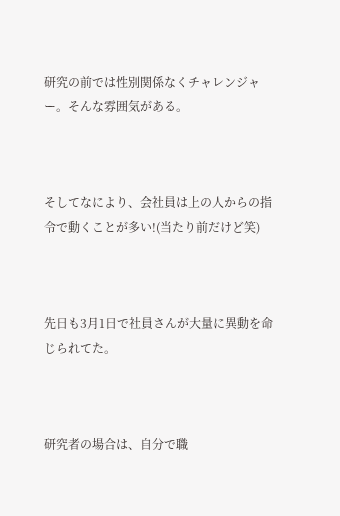研究の前では性別関係なくチャレンジャー。そんな雰囲気がある。



そしてなにより、会社員は上の人からの指令で動くことが多い!(当たり前だけど笑)



先日も3月1日で社員さんが大量に異動を命じられてた。



研究者の場合は、自分で職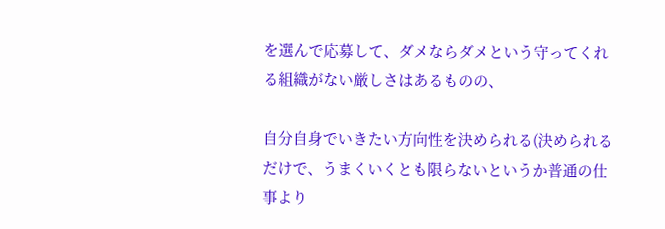を選んで応募して、ダメならダメという守ってくれる組織がない厳しさはあるものの、

自分自身でいきたい方向性を決められる(決められるだけで、うまくいくとも限らないというか普通の仕事より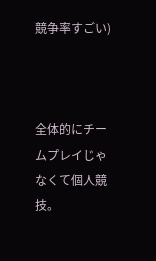競争率すごい)



全体的にチームプレイじゃなくて個人競技。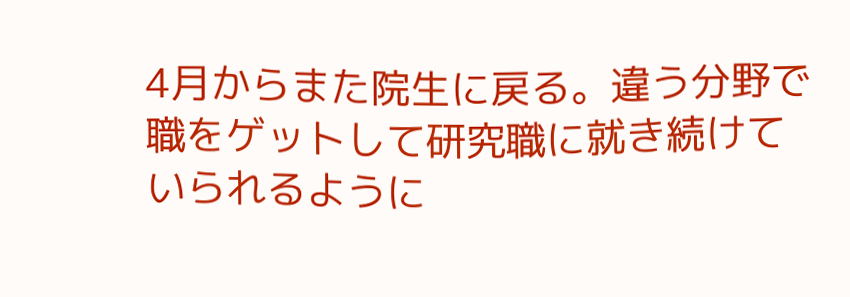4月からまた院生に戻る。違う分野で職をゲットして研究職に就き続けていられるように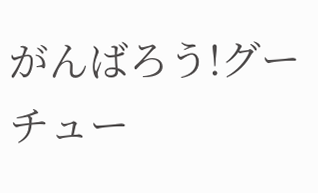がんばろう!グーチュー